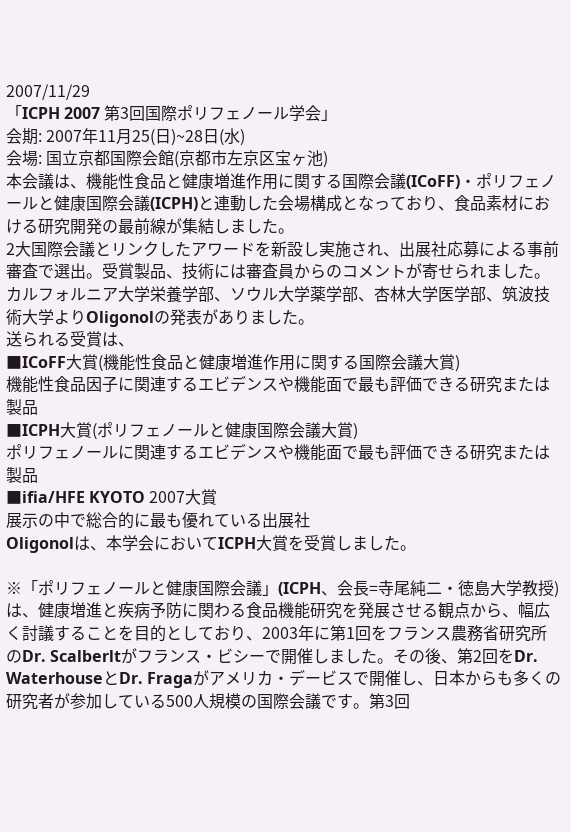2007/11/29
「ICPH 2007 第3回国際ポリフェノール学会」
会期: 2007年11月25(日)~28日(水)
会場: 国立京都国際会館(京都市左京区宝ヶ池)
本会議は、機能性食品と健康増進作用に関する国際会議(ICoFF)・ポリフェノールと健康国際会議(ICPH)と連動した会場構成となっており、食品素材における研究開発の最前線が集結しました。
2大国際会議とリンクしたアワードを新設し実施され、出展社応募による事前審査で選出。受賞製品、技術には審査員からのコメントが寄せられました。
カルフォルニア大学栄養学部、ソウル大学薬学部、杏林大学医学部、筑波技術大学よりOligonolの発表がありました。
送られる受賞は、
■ICoFF大賞(機能性食品と健康増進作用に関する国際会議大賞)
機能性食品因子に関連するエビデンスや機能面で最も評価できる研究または製品
■ICPH大賞(ポリフェノールと健康国際会議大賞)
ポリフェノールに関連するエビデンスや機能面で最も評価できる研究または製品
■ifia/HFE KYOTO 2007大賞
展示の中で総合的に最も優れている出展社
Oligonolは、本学会においてICPH大賞を受賞しました。

※「ポリフェノールと健康国際会議」(ICPH、会長=寺尾純二・徳島大学教授)は、健康増進と疾病予防に関わる食品機能研究を発展させる観点から、幅広く討議することを目的としており、2003年に第1回をフランス農務省研究所のDr. Scalberltがフランス・ビシーで開催しました。その後、第2回をDr. WaterhouseとDr. Fragaがアメリカ・デービスで開催し、日本からも多くの研究者が参加している500人規模の国際会議です。第3回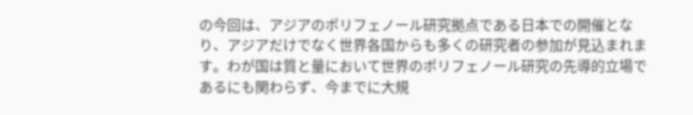の今回は、アジアのポリフェノール研究拠点である日本での開催となり、アジアだけでなく世界各国からも多くの研究者の参加が見込まれます。わが国は質と量において世界のポリフェノール研究の先導的立場であるにも関わらず、今までに大規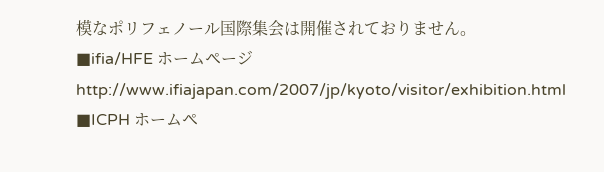模なポリフェノール国際集会は開催されておりません。
■ifia/HFE ホームページ
http://www.ifiajapan.com/2007/jp/kyoto/visitor/exhibition.html
■ICPH ホームペ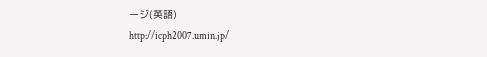ージ(英語)
http://icph2007.umin.jp/